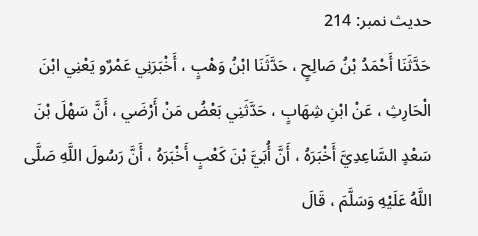حدیث نمبر: 214
حَدَّثَنَا أَحْمَدُ بْنُ صَالِحٍ ، حَدَّثَنَا ابْنُ وَهْبٍ ، أَخْبَرَنِي عَمْرٌو يَعْنِي ابْنَ الْحَارِثِ ، عَنْ ابْنِ شِهَابٍ ، حَدَّثَنِي بَعْضُ مَنْ أَرْضَي ، أَنَّ سَهْلَ بْنَ سَعْدٍ السَّاعِدِيَّ أَخْبَرَهُ ، أَنَّ أُبَيَّ بْنَ كَعْبٍ أَخْبَرَهُ ، أَنَّ رَسُولَ اللَّهِ صَلَّى اللَّهُ عَلَيْهِ وَسَلَّمَ ، قَالَ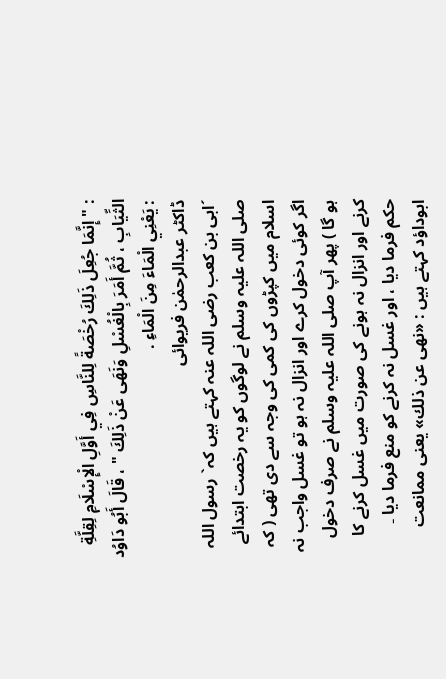: " إِنَّمَا جُعِلَ ذَلِكَ رُخْصَةً لِلنَّاسِ فِي أَوَّلِ الْإِسْلَامِ لِقِلَّةِ الثِّيَابِ ، ثُمَّ أَمَرَ بِالْغُسْلِ وَنَهَى عَنْ ذَلِكَ " ، قَالَ أَبُو دَاوُد : يَعْنِي الْمَاءَ مِنَ الْمَاءِ .
ڈاکٹر عبدالرحمٰن فریوائی
´ابی بن کعب رضی اللہ عنہ کہتے ہیں کہ` رسول اللہ صلی اللہ علیہ وسلم نے لوگوں کو یہ رخصت ابتدائے اسلام میں کپڑوں کی کمی کی وجہ سے دی تھی ( کہ اگر کوئی دخول کرے اور انزال نہ ہو تو غسل واجب نہ ہو گا ) پھر آپ صلی اللہ علیہ وسلم نے صرف دخول کرنے اور انزال نہ ہونے کی صورت میں غسل کرنے کا حکم فرما دیا ، اور غسل نہ کرنے کو منع فرما دیا ۔ ابوداؤد کہتے ہیں : «نهى عن ذلك» یعنی ممانعت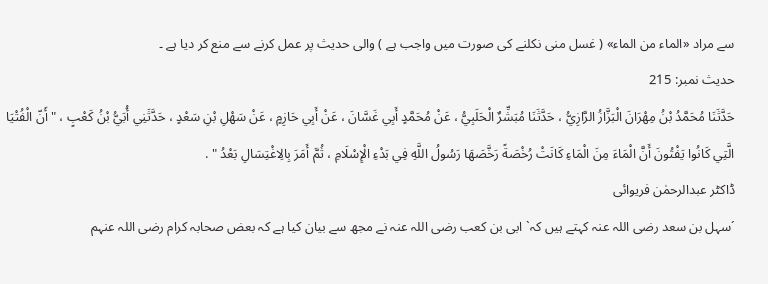سے مراد «الماء من الماء» ( غسل منی نکلنے کی صورت میں واجب ہے ) والی حدیث پر عمل کرنے سے منع کر دیا ہے ۔
حدیث نمبر: 215
حَدَّثَنَا مُحَمَّدُ بْنُ مِهْرَانَ الْبَزَّازُ الرَّازِيُّ ، حَدَّثَنَا مُبَشِّرٌ الْحَلَبِيُّ ، عَنْ مُحَمَّدٍ أَبِي غَسَّانَ ، عَنْ أَبِي حَازِمٍ ، عَنْ سَهْلِ بْنِ سَعْدٍ ، حَدَّثَنِي أُبَيُّ بْنُ كَعْبٍ ، " أَنّ الْفُتْيَا الَّتِي كَانُوا يَفْتُونَ أَنَّ الْمَاءَ مِنَ الْمَاءِ كَانَتْ رُخْصَةً رَخَّصَهَا رَسُولُ اللَّهِ فِي بَدْءِ الْإِسْلَامِ ، ثُمَّ أَمَرَ بِالِاغْتِسَالِ بَعْدُ " .
ڈاکٹر عبدالرحمٰن فریوائی
´سہل بن سعد رضی اللہ عنہ کہتے ہیں کہ` ابی بن کعب رضی اللہ عنہ نے مجھ سے بیان کیا ہے کہ بعض صحابہ کرام رضی اللہ عنہم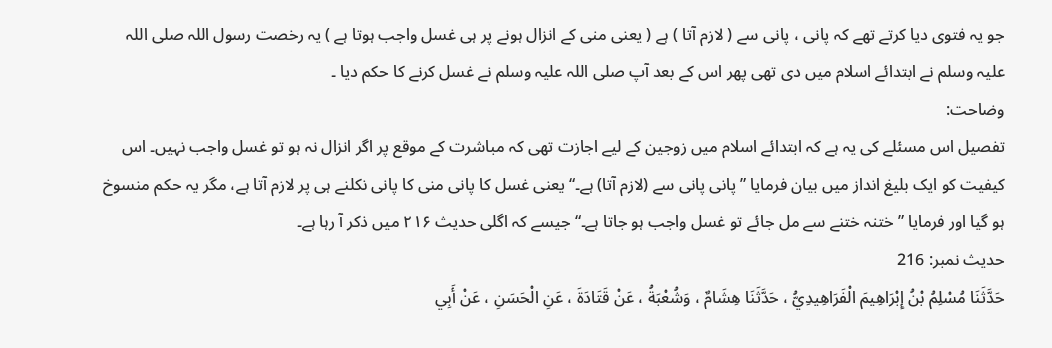جو یہ فتوی دیا کرتے تھے کہ پانی ، پانی سے ( لازم آتا ) ہے ( یعنی منی کے انزال ہونے پر ہی غسل واجب ہوتا ہے ) یہ رخصت رسول اللہ صلی اللہ علیہ وسلم نے ابتدائے اسلام میں دی تھی پھر اس کے بعد آپ صلی اللہ علیہ وسلم نے غسل کرنے کا حکم دیا ۔
وضاحت:
تفصیل اس مسئلے کی یہ ہے کہ ابتدائے اسلام میں زوجین کے لیے اجازت تھی کہ مباشرت کے موقع پر اگر انزال نہ ہو تو غسل واجب نہیں۔ اس کیفیت کو ایک بلیغ انداز میں بیان فرمایا ” پانی پانی سے (لازم آتا) ہے۔“ یعنی غسل کا پانی منی کا پانی نکلنے ہی پر لازم آتا ہے، مگر یہ حکم منسوخ ہو گیا اور فرمایا ” ختنہ ختنے سے مل جائے تو غسل واجب ہو جاتا ہے۔“ جیسے کہ اگلی حدیث ۲۱۶ میں ذکر آ رہا ہے۔
حدیث نمبر: 216
حَدَّثَنَا مُسْلِمُ بْنُ إِبْرَاهِيمَ الْفَرَاهِيدِيُّ ، حَدَّثَنَا هِشَامٌ ، وَشُعْبَةُ ، عَنْ قَتَادَةَ ، عَنِ الْحَسَنِ ، عَنْ أَبِي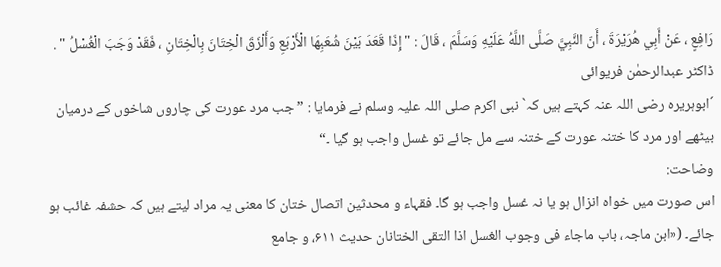رَافِعٍ ، عَنْ أَبِي هُرَيْرَةَ ، أَنّ النَّبِيَّ صَلَّى اللَّهُ عَلَيْهِ وَسَلَّمَ ، قَالَ : " إِذَا قَعَدَ بَيْنَ شُعَبِهَا الْأَرْبَعِ وَأَلْزَقَ الْخِتَانَ بِالْخِتَانِ ، فَقَدْ وَجَبَ الْغُسْلُ " .
ڈاکٹر عبدالرحمٰن فریوائی
´ابوہریرہ رضی اللہ عنہ کہتے ہیں کہ` نبی اکرم صلی اللہ علیہ وسلم نے فرمایا : ” جب مرد عورت کی چاروں شاخوں کے درمیان بیٹھے اور مرد کا ختنہ عورت کے ختنہ سے مل جائے تو غسل واجب ہو گیا ۔“
وضاحت:
اس صورت میں خواہ انزال ہو یا نہ غسل واجب ہو گا۔ فقہاء و محدثین اتصال ختان کا معنی یہ مراد لیتے ہیں کہ حشفہ غائب ہو جائے۔ («ابن ماجہ، باب ماجاء فی وجوب الغسل اذا التقی الختانان حدیث ۶۱۱، و جامع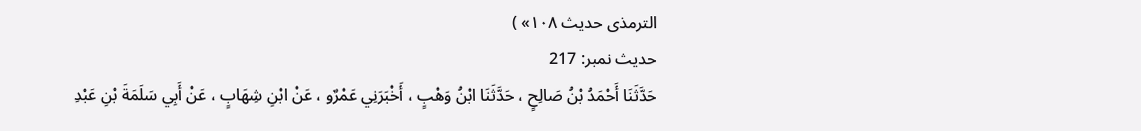الترمذی حدیث ۱۰۸» )
حدیث نمبر: 217
حَدَّثَنَا أَحْمَدُ بْنُ صَالِحٍ ، حَدَّثَنَا ابْنُ وَهْبٍ ، أَخْبَرَنِي عَمْرٌو ، عَنْ ابْنِ شِهَابٍ ، عَنْ أَبِي سَلَمَةَ بْنِ عَبْدِ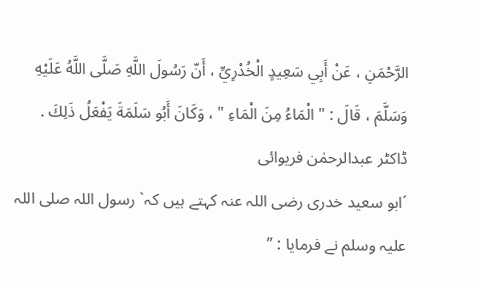الرَّحْمَنِ ، عَنْ أَبِي سَعِيدٍ الْخُدْرِيِّ ، أَنّ رَسُولَ اللَّهِ صَلَّى اللَّهُ عَلَيْهِ وَسَلَّمَ ، قَالَ : " الْمَاءُ مِنَ الْمَاءِ " ، وَكَانَ أَبُو سَلَمَةَ يَفْعَلُ ذَلِكَ .
ڈاکٹر عبدالرحمٰن فریوائی
´ابو سعید خدری رضی اللہ عنہ کہتے ہیں کہ` رسول اللہ صلی اللہ علیہ وسلم نے فرمایا : ”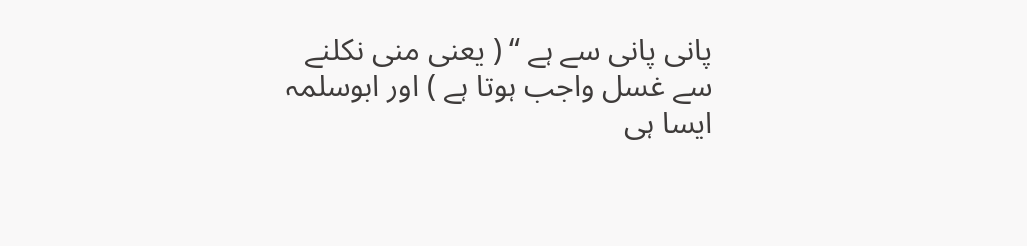پانی پانی سے ہے “ ( یعنی منی نکلنے سے غسل واجب ہوتا ہے ) اور ابوسلمہ ایسا ہی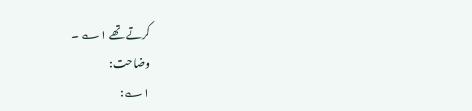کرتے تھے ۱؎ ۔
وضاحت:
۱؎: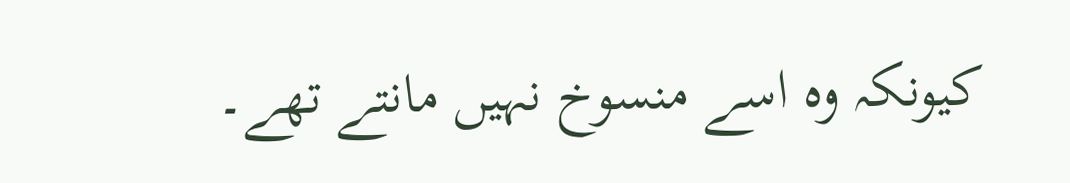کیونکہ وہ اسے منسوخ نہیں مانتے تھے۔